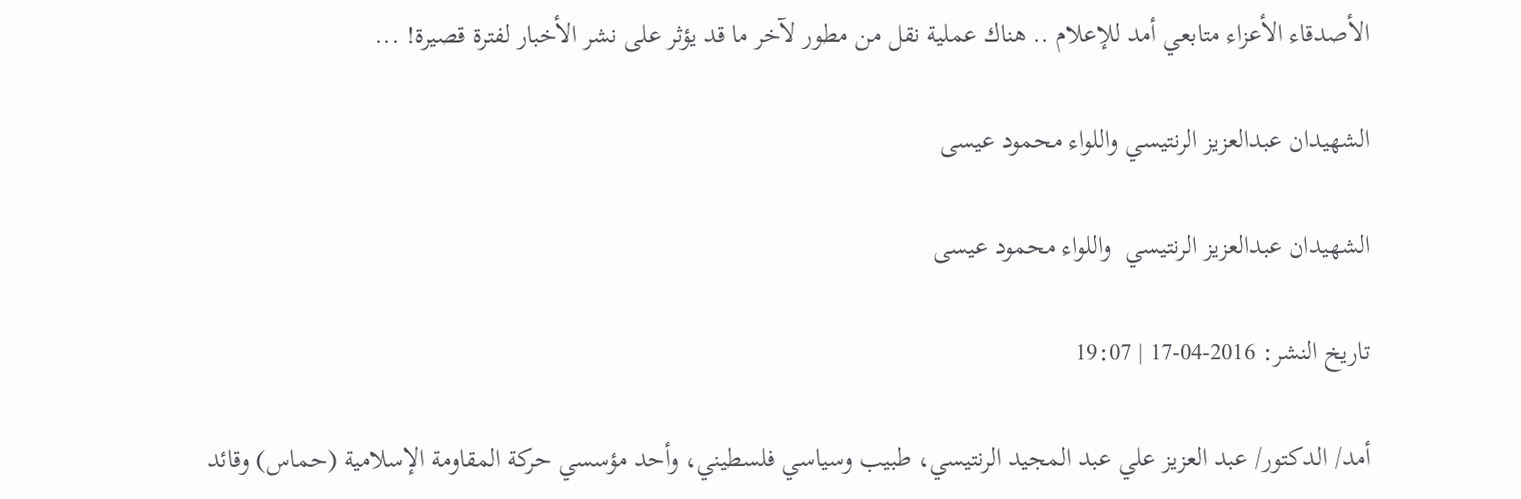الأصدقاء الأعزاء متابعي أمد للإعلام .. هناك عملية نقل من مطور لآخر ما قد يؤثر على نشر الأخبار لفترة قصيرة! ...

الشهيدان عبدالعزيز الرنتيسي واللواء محمود عيسى

الشهيدان عبدالعزيز الرنتيسي  واللواء محمود عيسى

تاريخ النشر: 2016-04-17 | 19:07

أمد/ الدكتور/ عبد العزيز علي عبد المجيد الرنتيسي، طبيب وسياسي فلسطيني، وأحد مؤسسي حركة المقاومة الإسلامية (حماس) وقائد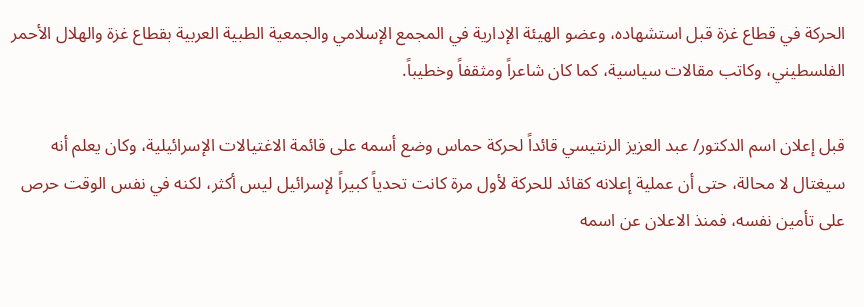الحركة في قطاع غزة قبل استشهاده، وعضو الهيئة الإدارية في المجمع الإسلامي والجمعية الطبية العربية بقطاع غزة والهلال الأحمر الفلسطيني، وكاتب مقالات سياسية، كما كان شاعراً ومثقفاً وخطيباً.

قبل إعلان اسم الدكتور/ عبد العزيز الرنتيسي قائداً لحركة حماس وضع أسمه على قائمة الاغتيالات الإسرائيلية، وكان يعلم أنه سيغتال لا محالة، حتى أن عملية إعلانه كقائد للحركة لأول مرة كانت تحدياً كبيراً لإسرائيل ليس أكثر، لكنه في نفس الوقت حرص على تأمين نفسه، فمنذ الاعلان عن اسمه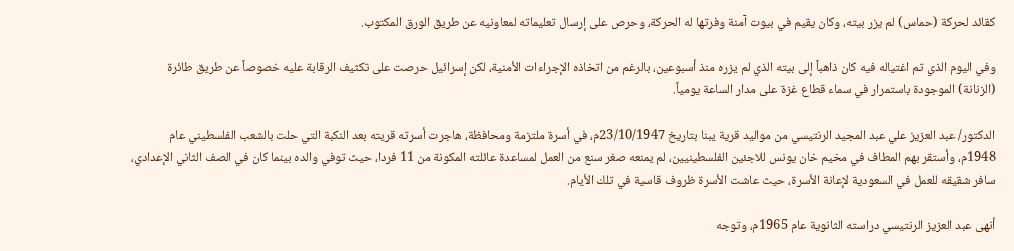كقائد لحركة (حماس) لم يزر بيته، وكان يقيم في بيوت آمنة وفرتها له الحركة، وحرص على إرسال تعليماته لمعاونيه عن طريق الورق المكتوب.

وفي اليوم الذي تم اغتياله فيه كان ذاهباً إلى بيته الذي لم يزره منذ أسبوعين، بالرغم من اتخاذه الإجراءات الأمنية، لكن إسرائيل حرصت على تكثيف الرقابة عليه خصوصاً عن طريق طائرة (الزنانة) الموجودة باستمرار في سماء قطاع غزة على مدار الساعة يومياً.

الدكتور/ عبد العزيز علي عبد المجيد الرنتيسي من مواليد قرية يبنا بتاريخ 23/10/1947م، في أسرة ملتزمة ومحافظة، هاجرت أسرته قريته بعد النكبة التي حلت بالشعب الفلسطيني عام 1948م، وأستقر بهم المطاف في مخيم خان يونس للاجئين الفلسطينيين، لم يمنعه صغر سنع من العمل لمساعدة عائلته المكونة من 11 فردا، حيث توفي والده بينما كان في الصف الثاني الإعدادي، سافر شقيقه للعمل في السعودية لإعانة الأسرة، حيث عاشت الأسرة ظروف قاسية في تلك الأيام.

أنهى عبد العزيز الرنتيسي دراسته الثانوية عام 1965م، وتوجه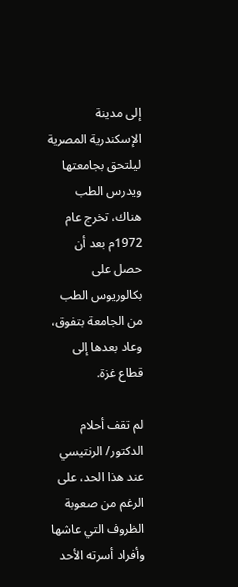إلى مدينة الإسكندرية المصرية ليلتحق بجامعتها ويدرس الطب هناك، تخرج عام 1972م بعد أن حصل على بكالوريوس الطب من الجامعة بتفوق، وعاد بعدها إلى قطاع غزة.

لم تقف أحلام الدكتور/ الرنتيسي عند هذا الحد، على الرغم من صعوبة الظروف التي عاشها وأفراد أسرته الأحد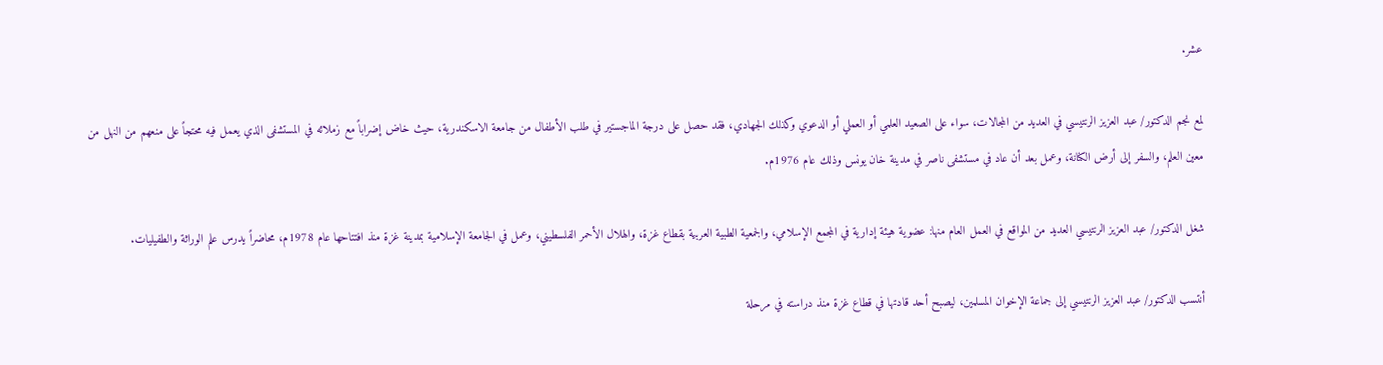عشر.

لمع نجم الدكتور/ عبد العزيز الرنتيسي في العديد من المجالات، سواء على الصعيد العلمي أو العملي أو الدعوي وكذلك الجهادي، فقد حصل على درجة الماجستير في طلب الأطفال من جامعة الاسكندرية، حيث خاض إضراباً مع زملائه في المستشفى الذي يعمل فيه محتجاً على منعهم من النهل من معين العلم، والسفر إلى أرض الكنانة، وعمل بعد أن عاد في مستشفى ناصر في مدينة خان يونس وذلك عام 1976م.

شغل الدكتور/ عبد العزيز الرنتيسي العديد من المواقع في العمل العام منها: عضوية هيئة إدارية في المجمع الإسلامي، والجمعية الطبية العربية بقطاع غزة، والهلال الأحمر الفلسطيني، وعمل في الجامعة الإسلامية بمدينة غزة منذ افتتاحها عام 1978م، محاضراً يدرس علم الوراثة والطفيليات.

أنتسب الدكتور/ عبد العزيز الرنتيسي إلى جماعة الإخوان المسلمين، ليصبح أحد قادتها في قطاع غزة منذ دراسته في مرحلة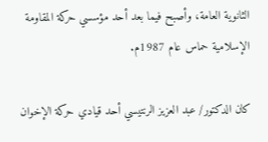الثانوية العامة، وأصبح فيما بعد أحد مؤسسي حركة المقاومة الإسلامية حماس عام 1987م.

كان الدكتور/ عبد العزيز الرنتيسي أحد قيادي حركة الإخوان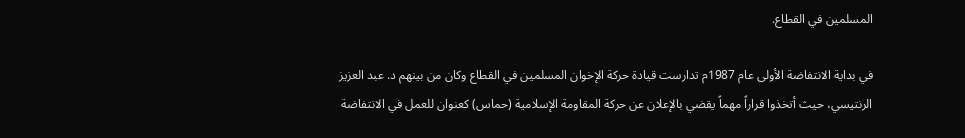المسلمين في القطاع.

في بداية الانتفاضة الأولى عام 1987م تدارست قيادة حركة الإخوان المسلمين في القطاع وكان من بينهم د. عبد العزيز الرنتيسي، حيث أتخذوا قراراً مهماً يقضي بالإعلان عن حركة المقاومة الإسلامية (حماس) كعنوان للعمل في الانتفاضة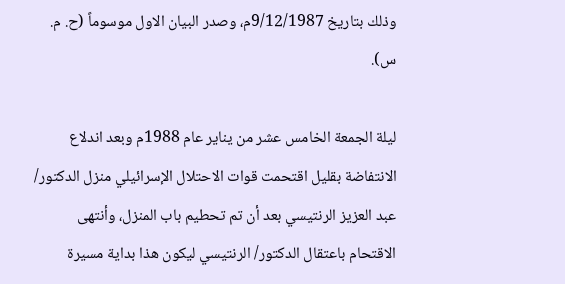وذلك بتاريخ 9/12/1987م، وصدر البيان الاول موسوماً (ح. م. س).

ليلة الجمعة الخامس عشر من يناير عام 1988م وبعد اندلاع الانتفاضة بقليل اقتحمت قوات الاحتلال الإسرائيلي منزل الدكتور/ عبد العزيز الرنتيسي بعد أن تم تحطيم باب المنزل، وأنتهى الاقتحام باعتقال الدكتور/ الرنتيسي ليكون هذا بداية مسيرة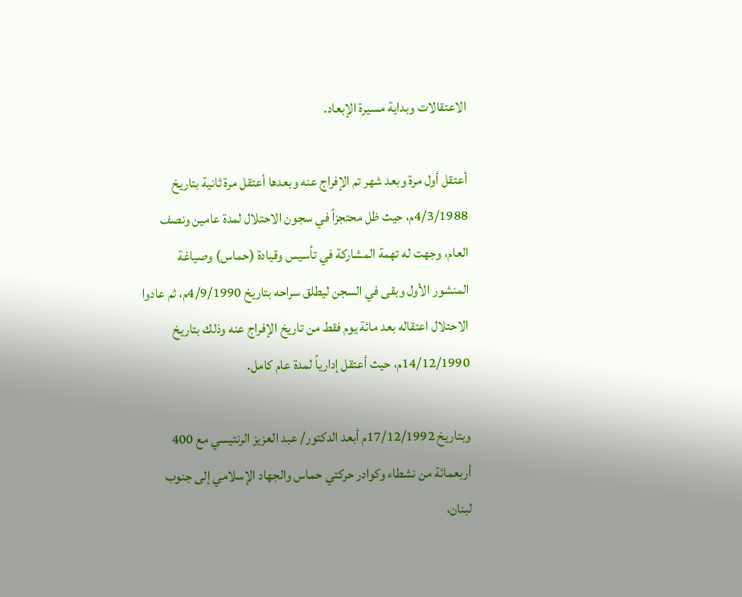الاعتقالات وبداية مسيرة الإبعاد.

أعتقل أول مرة وبعد شهر تم الإفراج عنه وبعدها أعتقل مرة ثانية بتاريخ 4/3/1988م، حيث ظل محتجزاً في سجون الاحتلال لمدة عامين ونصف العام، وجهت له تهمة المشاركة في تأسيس وقيادة (حماس) وصياغة المنشور الأول وبقى في السجن ليطلق سراحه بتاريخ 4/9/1990م، ثم عادوا الاحتلال اعتقاله بعد مائة يوم فقط من تاريخ الإفراج عنه وذلك بتاريخ 14/12/1990م، حيث أعتقل إدارياً لمدة عام كامل.

وبتاريخ 17/12/1992م أبعد الدكتور/ عبد العزيز الرنتيسي مع 400 أربعمائة من نشطاء وكوادر حركتي حماس والجهاد الإسلامي إلى جنوب لبنان،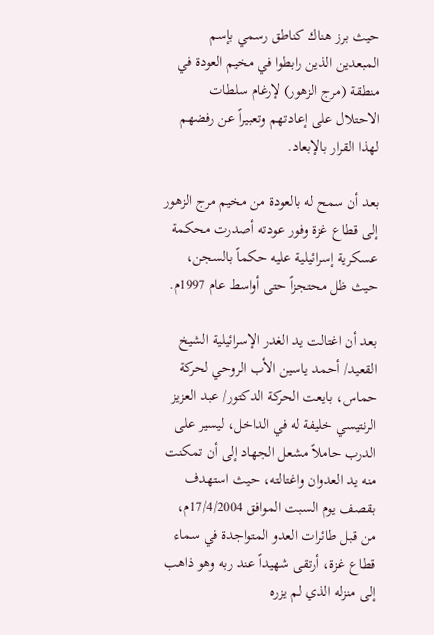حيث برز هناك كناطق رسمي بإسم المبعدين الذين رابطوا في مخيم العودة في منطقة (مرج الزهور) لإرغام سلطات الاحتلال على إعادتهم وتعبيراً عن رفضهم لهذا القرار بالإبعاد.

بعد أن سمح له بالعودة من مخيم مرج الزهور إلى قطاع غزة وفور عودته أصدرت محكمة عسكرية إسرائيلية عليه حكماً بالسجن، حيث ظل محتجزاً حتى أواسط عام 1997م.

بعد أن اغتالت يد الغدر الإسرائيلية الشيخ القعيد/ أحمد ياسين الأب الروحي لحركة حماس، بايعت الحركة الدكتور/ عبد العزيز الرنتيسي خليفة له في الداخل، ليسير على الدرب حاملاً مشعل الجهاد إلى أن تمكنت منه يد العدوان واغتالته، حيث استهدف بقصف يوم السبت الموافق 17/4/2004م، من قبل طائرات العدو المتواجدة في سماء قطاع غزة، أرتقى شهيداً عند ربه وهو ذاهب إلى منزله الذي لم يزره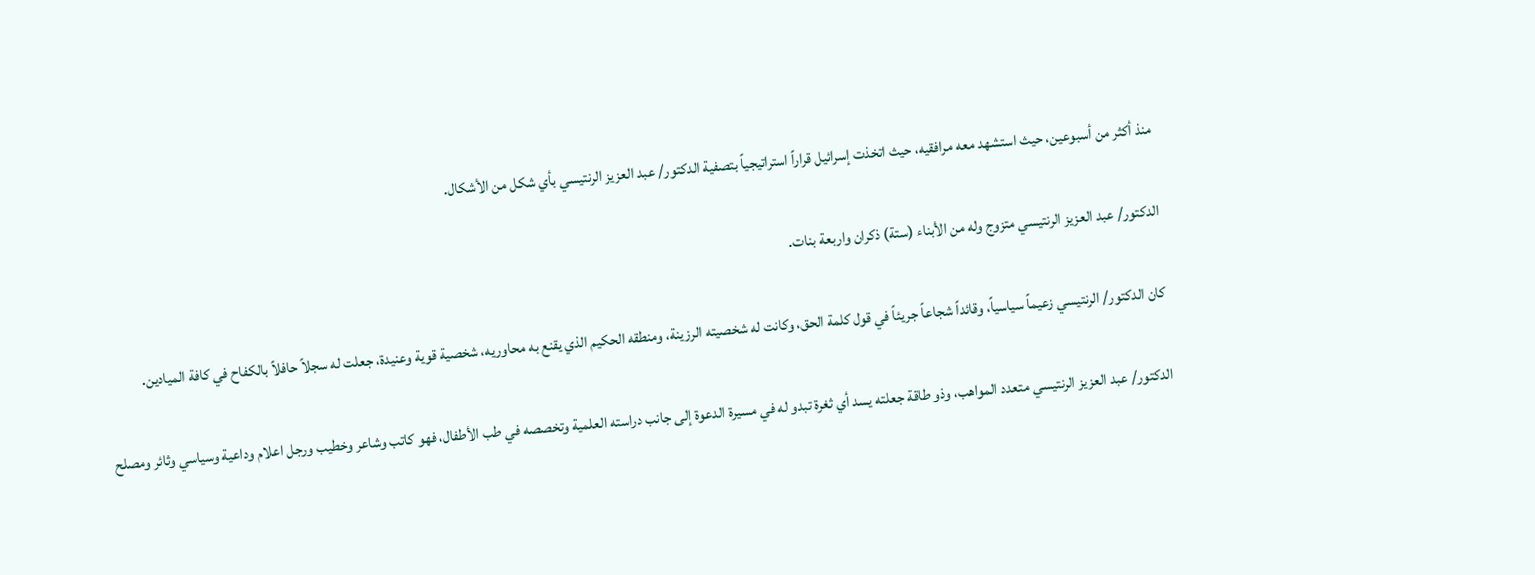منذ أكثر من أسبوعين، حيث استشهد معه مرافقيه، حيث اتخذت إسرائيل قراراً استراتيجياً بتصفية الدكتور/ عبد العزيز الرنتيسي بأي شكل من الأشكال.

الدكتور/ عبد العزيز الرنتيسي متزوج وله من الأبناء (ستة) ذكران واربعة بنات.

كان الدكتور/ الرنتيسي زعيماً سياسياً، وقائداً شجاعاً جريئاً في قول كلمة الحق، وكانت له شخصيته الرزينة، ومنطقه الحكيم الذي يقنع به محاوريه، شخصية قوية وعنيدة، جعلت له سجلاً حافلاً بالكفاح في كافة الميادين.

الدكتور/ عبد العزيز الرنتيسي متعدد المواهب، وذو طاقة جعلته يسد أي ثغرة تبدو له في مسيرة الدعوة إلى جانب دراسته العلمية وتخصصه في طب الأطفال، فهو كاتب وشاعر وخطيب ورجل اعلام وداعية وسياسي وثائر ومصلح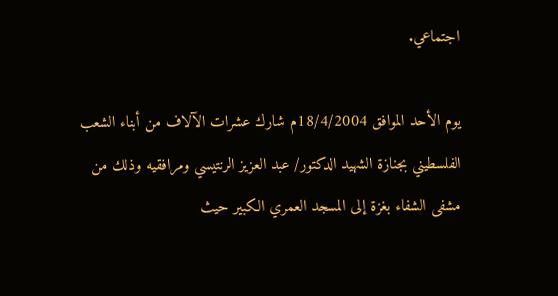اجتماعي.

يوم الأحد الموافق 18/4/2004م شارك عشرات الآلاف من أبناء الشعب الفلسطيني بجنازة الشهيد الدكتور/ عبد العزيز الرنتيسي ومرافقيه وذلك من مشفى الشفاء بغزة إلى المسجد العمري الكبير حيث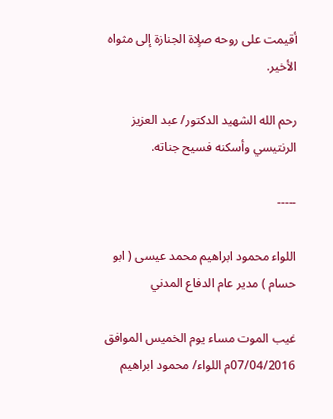أقيمت على روحه صلٍاة الجنازة إلى مثواه الأخير.

رحم الله الشهيد الدكتور/ عبد العزيز الرنتيسي وأسكنه فسيح جناته.

-----

اللواء محمود ابراهيم محمد عيسى ( ابو حسام ) مدير عام الدفاع المدني

غيب الموت مساء يوم الخميس الموافق 07/04/2016م اللواء/ محمود ابراهيم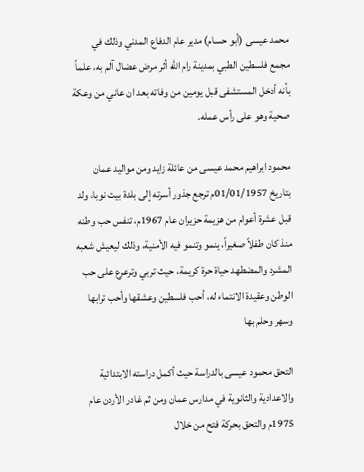محمد عيسى (أبو حسام) مدير عام الدفاع المدني وذلك في مجمع فلسطين الطبي بمدينة رام الله أثر مرض عضال آلم به، علماً بأنه أدخل المستشفى قبل يومين من وفاته بعد ان عاني من وعكة صحية وهو على رأس عمله.

محمود ابراهيم محمد عيسى من عائلة زايد ومن مواليد عمان بتاريخ 01/01/1957م ترجع جذور أسرته إلى بلدة بيت نوبا، ولد قبل عشرة أعوام من هزيمة حزيران عام 1967م، تنفس حب وطنه منذ كان طفلاً صغيراً، ينمو وتنمو فيه الأمنية، وذلك ليعيش شعبه المشرد والمضطهد حياة حرة كريمة، حيث تربي وترعرع على حب الوطن وعقيدة الانتماء له، أحب فلسطين وعشقها وأحب ترابها وسهر وحلم بها

التحق محمود عيسى بالدراسة حيث أكمل دراسته الابتدائية والاعدادية والثانوية في مدارس عمان ومن ثم غادر الأردن عام 1975م والتحق بحركة فتح من خلال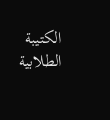الكتيبة الطلابية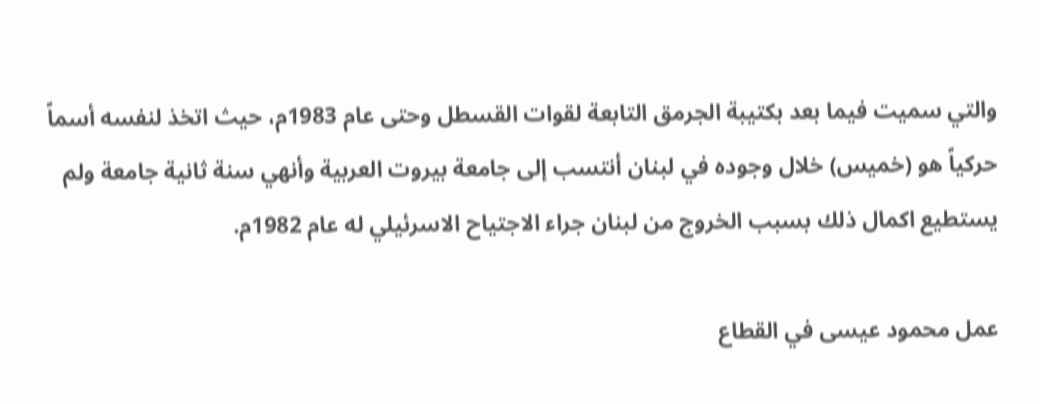والتي سميت فيما بعد بكتيبة الجرمق التابعة لقوات القسطل وحتى عام 1983م، حيث اتخذ لنفسه أسماً حركياً هو (خميس) خلال وجوده في لبنان أنتسب إلى جامعة بيروت العربية وأنهي سنة ثانية جامعة ولم يستطيع اكمال ذلك بسبب الخروج من لبنان جراء الاجتياح الاسرئيلي له عام 1982م.

عمل محمود عيسى في القطاع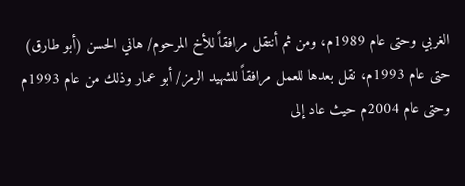الغربي وحتى عام 1989م، ومن ثم أنتقل مرافقاً للأخ المرحوم/ هاني الحسن (أبو طارق) حتى عام 1993م، نقل بعدها للعمل مرافقاً للشهيد الرمز/ أبو عمار وذلك من عام 1993م وحتى عام 2004م حيث عاد إلى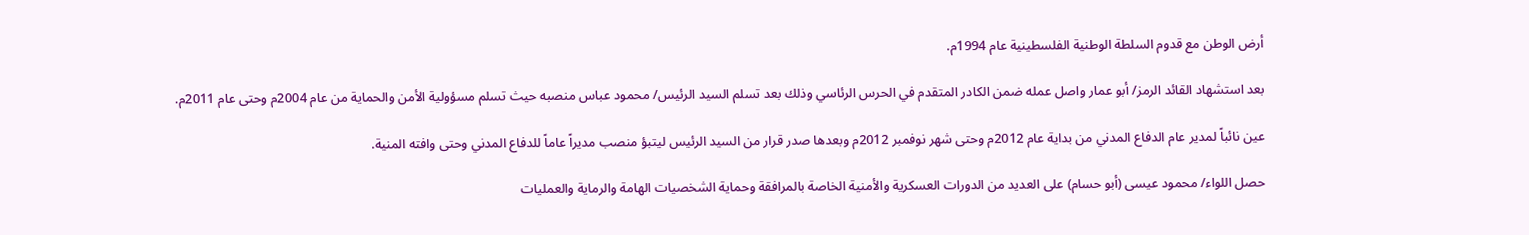أرض الوطن مع قدوم السلطة الوطنية الفلسطينية عام 1994م.

بعد استشهاد القائد الرمز/ أبو عمار واصل عمله ضمن الكادر المتقدم في الحرس الرئاسي وذلك بعد تسلم السيد الرئيس/ محمود عباس منصبه حيث تسلم مسؤولية الأمن والحماية من عام 2004م وحتى عام 2011م.

عين نائباً لمدير عام الدفاع المدني من بداية عام 2012م وحتى شهر نوفمبر 2012م وبعدها صدر قرار من السيد الرئيس ليتبؤ منصب مديراً عاماً للدفاع المدني وحتى وافته المنية.

حصل اللواء/ محمود عيسى (أبو حسام) على العديد من الدورات العسكرية والأمنية الخاصة بالمرافقة وحماية الشخصيات الهامة والرماية والعمليات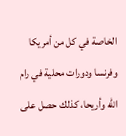الخاصة في كل من أمريكا وفرنسا ودورات محلية في رام الله وأريحا، كذلك حصل على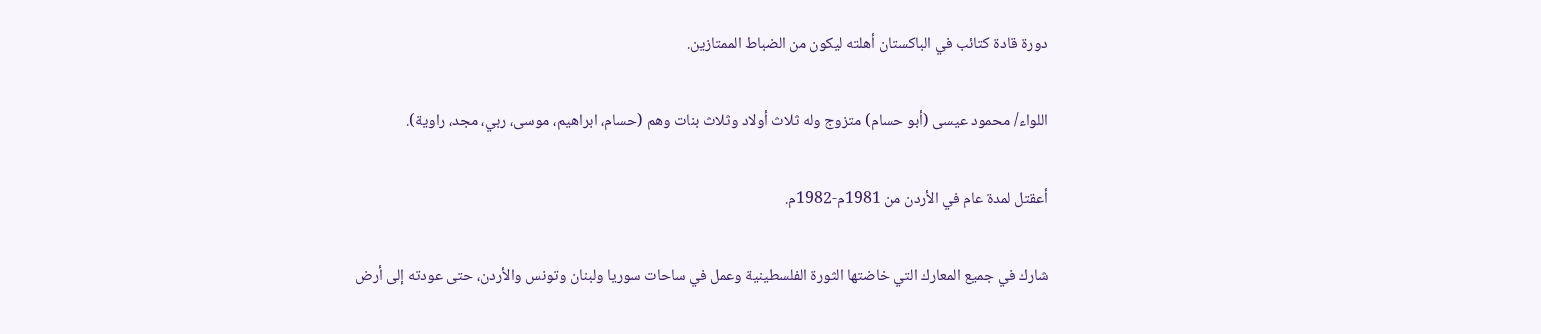دورة قادة كتائب في الباكستان أهلته ليكون من الضباط الممتازين.

اللواء/ محمود عيسى (أبو حسام) متزوج وله ثلاث أولاد وثلاث بنات وهم (حسام، ابراهيم، موسى، ربي، مجد، راوية).

أعقتل لمدة عام في الأردن من 1981م-1982م.

شارك في جميع المعارك التي خاضتها الثورة الفلسطينية وعمل في ساحات سوريا ولبنان وتونس والأردن، حتى عودته إلى أرض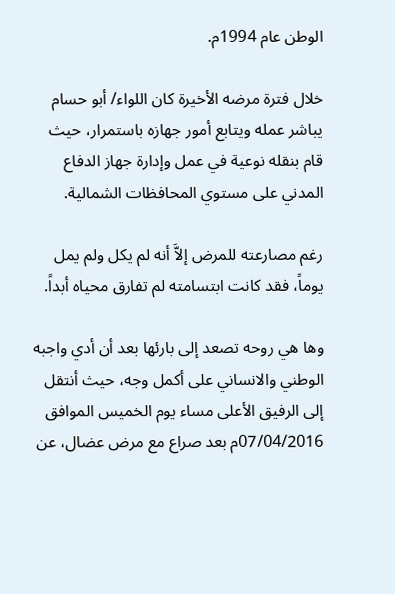الوطن عام 1994م.

خلال فترة مرضه الأخيرة كان اللواء/ أبو حسام يباشر عمله ويتابع أمور جهازه باستمرار، حيث قام بنقله نوعية في عمل وإدارة جهاز الدفاع المدني على مستوي المحافظات الشمالية.

رغم مصارعته للمرض إلاَّ أنه لم يكل ولم يمل يوماً، فقد كانت ابتسامته لم تفارق محياه أبداً.

وها هي روحه تصعد إلى بارئها بعد أن أدي واجبه الوطني والانساني على أكمل وجه، حيث أنتقل إلى الرفيق الأعلى مساء يوم الخميس الموافق 07/04/2016م بعد صراع مع مرض عضال، عن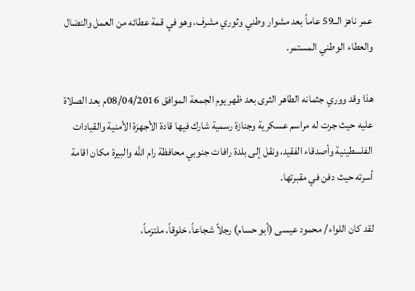عمر ناهز الــ59 عاماً بعد مشوار وطني وثوري مشرف، وهو في قمة عطائه من العمل والنضال والعطاء الوطني المستمر.

هذا وقد ووري جثمانه الطاهر الثرى بعد ظهر يوم الجمعة الموافق 08/04/2016م بعد الصلاة عليه حيث جرت له مراسم عسكرية وجنازة رسمية شارك فيها قادة الأجهزة الأمنية والقيادات الفلسطينية وأصدقاء الفقيد، ونقل إلى بلدة رافات جنوبي محافظة رام الله والبيرة مكان اقامة أسرته حيث دفن في مقبرتها.

لقد كان اللواء/ محمود عيسى (أبو حسام) رجلاً شجاعاً، خلوقاً، ملتزماً،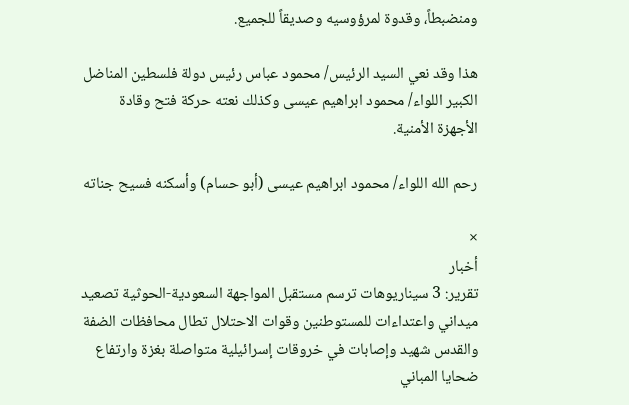ومنضبطاً، وقدوة لمرؤوسيه وصديقاً للجميع.

هذا وقد نعي السيد الرئيس/ محمود عباس رئيس دولة فلسطين المناضل الكبير اللواء/ محمود ابراهيم عيسى وكذلك نعته حركة فتح وقادة الأجهزة الأمنية.

رحم الله اللواء/ محمود ابراهيم عيسى (أبو حسام) وأسكنه فسيح جناته

×
أخبار
تقرير: 3 سيناريوهات ترسم مستقبل المواجهة السعودية-الحوثية تصعيد ميداني واعتداءات للمستوطنين وقوات الاحتلال تطال محافظات الضفة والقدس شهيد وإصابات في خروقات إسرائيلية متواصلة بغزة وارتفاع ضحايا المباني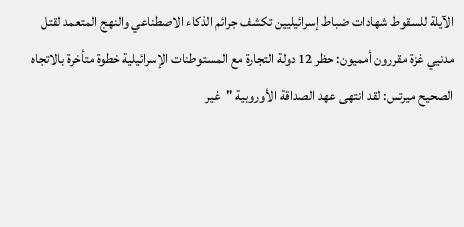الآيلة للسقوط شهادات ضباط إسرائيليين تكشف جرائم الذكاء الاصطناعي والنهج المتعمد لقتل مدنيي غزة مقررون أمميون: حظر 12 دولة التجارة مع المستوطنات الإسرائيلية خطوة متأخرة بالاتجاه الصحيح ميرتس: لقد انتهى عهد الصداقة الأوروبية "غير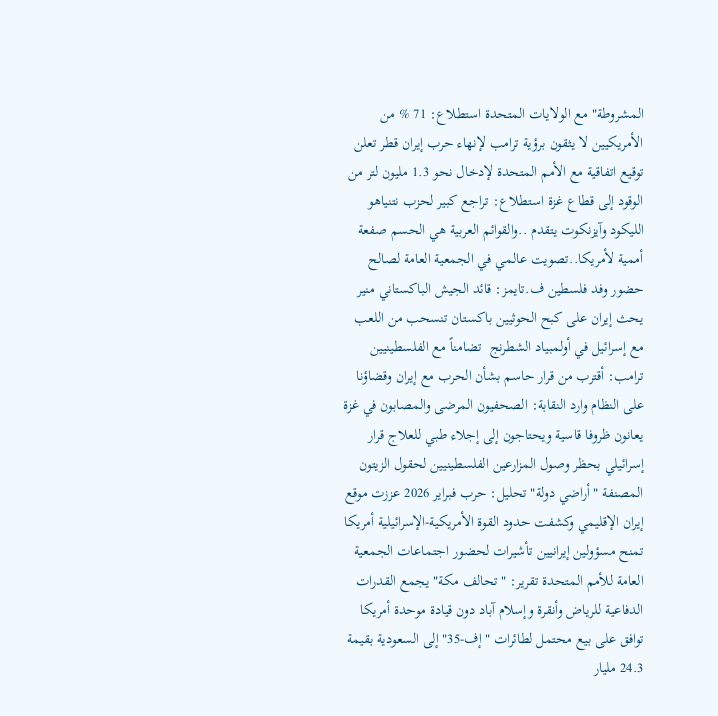المشروطة" مع الولايات المتحدة استطلاع: 71 % من الأمريكيين لا يثقون برؤية ترامب لإنهاء حرب إيران قطر تعلن توقيع اتفاقية مع الأمم المتحدة لإدخال نحو 1.3 مليون لتر من الوقود إلى قطاع غزة استطلاع: تراجع كبير لحزب نتنياهو الليكود وآيزنكوت يتقدم ..والقوائم العربية هي الحسم صفعة أممية لأمريكا..تصويت عالمي في الجمعية العامة لصالح حضور وفد فلسطين ف.تايمز: قائد الجيش الباكستاني منير يحث إيران على كبح الحوثيين باكستان تنسحب من اللعب مع إسرائيل في أولمبياد الشطرنج  تضامناً مع الفلسطينيين ترامب: أقترب من قرار حاسم بشأن الحرب مع إيران وقضاؤنا على النظام وارد النقابة: الصحفيون المرضى والمصابون في غزة يعانون ظروفا قاسية ويحتاجون إلى إجلاء طبي للعلاج قرار إسرائيلي بحظر وصول المزارعين الفلسطينيين لحقول الزيتون المصنفة "أراضي دولة" تحليل: حرب فبراير 2026 عززت موقع إيران الإقليمي وكشفت حدود القوة الأمريكية-الإسرائيلية أمريكا تمنح مسؤولين إيرانيين تأشيرات لحضور اجتماعات الجمعية العامة للأمم المتحدة تقرير: "تحالف مكة" يجمع القدرات الدفاعية للرياض وأنقرة وإسلام آباد دون قيادة موحدة أمريكا توافق على بيع محتمل لطائرات "إف-35" إلى السعودية بقيمة 24.3 مليار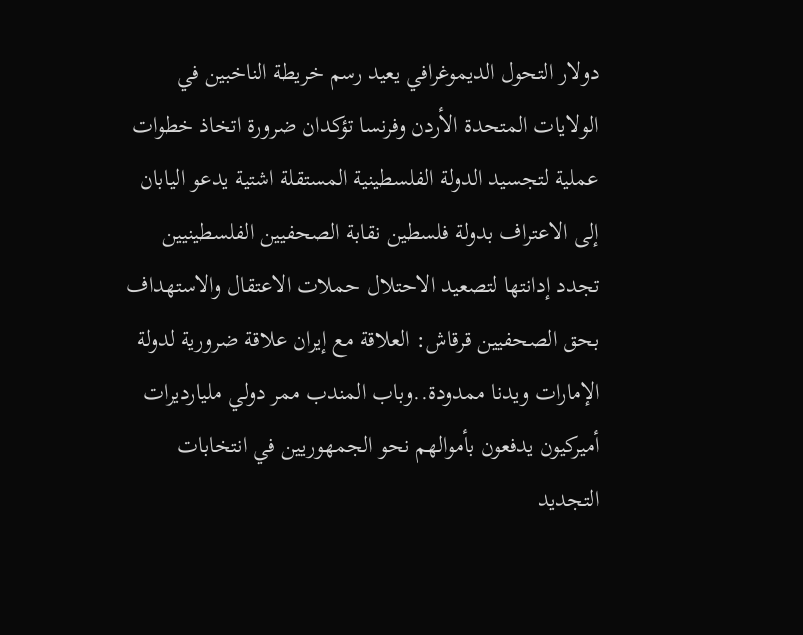دولار التحول الديموغرافي يعيد رسم خريطة الناخبين في الولايات المتحدة الأردن وفرنسا تؤكدان ضرورة اتخاذ خطوات عملية لتجسيد الدولة الفلسطينية المستقلة اشتية يدعو اليابان إلى الاعتراف بدولة فلسطين نقابة الصحفيين الفلسطينيين تجدد إدانتها لتصعيد الاحتلال حملات الاعتقال والاستهداف بحق الصحفيين قرقاش: العلاقة مع إيران علاقة ضرورية لدولة الإمارات ويدنا ممدودة..وباب المندب ممر دولي مليارديرات أميركيون يدفعون بأموالهم نحو الجمهوريين في انتخابات التجديد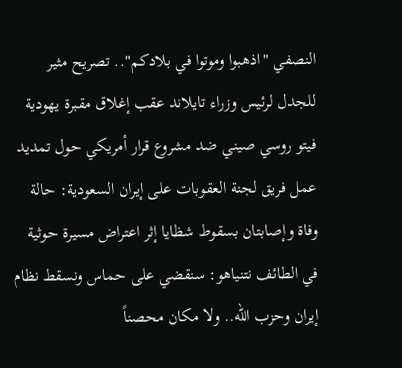النصفي "اذهبوا وموتوا في بلادكم".. تصريح مثير للجدل لرئيس وزراء تايلاند عقب إغلاق مقبرة يهودية فيتو روسي صيني ضد مشروع قرار أمريكي حول تمديد عمل فريق لجنة العقوبات على إيران السعودية: حالة وفاة وإصابتان بسقوط شظايا إثر اعتراض مسيرة حوثية في الطائف نتنياهو: سنقضي على حماس ونسقط نظام إيران وحزب الله.. ولا مكان محصناً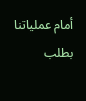أمام عملياتنا بطلب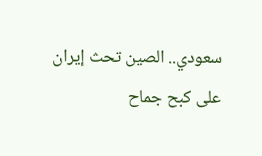سعودي.. الصين تحث إيران على كبح جماح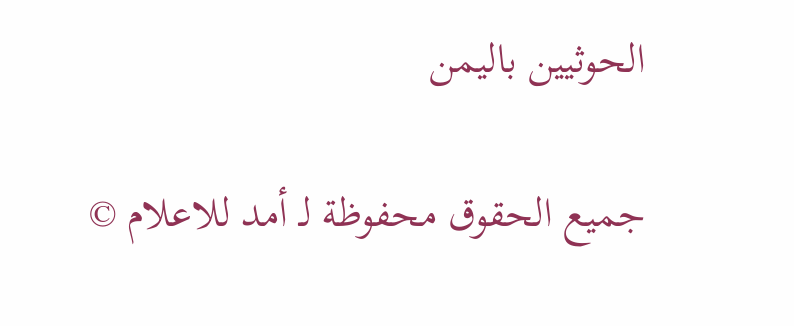الحوثيين باليمن

جميع الحقوق محفوظة لـ أمد للاعلام ©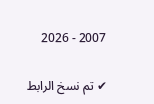2007 - 2026

✔ تم نسخ الرابط